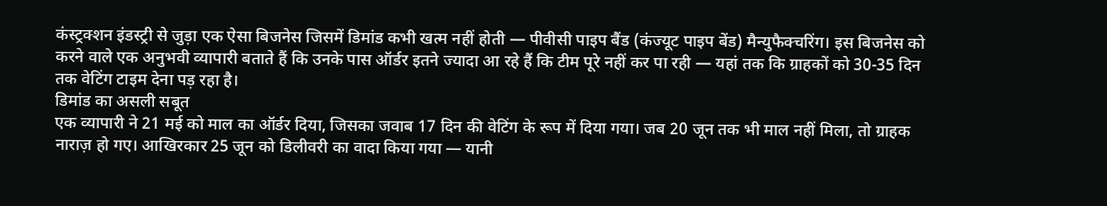कंस्ट्रक्शन इंडस्ट्री से जुड़ा एक ऐसा बिजनेस जिसमें डिमांड कभी खत्म नहीं होती — पीवीसी पाइप बैंड (कंज्यूट पाइप बेंड) मैन्युफैक्चरिंग। इस बिजनेस को करने वाले एक अनुभवी व्यापारी बताते हैं कि उनके पास ऑर्डर इतने ज्यादा आ रहे हैं कि टीम पूरे नहीं कर पा रही — यहां तक कि ग्राहकों को 30-35 दिन तक वेटिंग टाइम देना पड़ रहा है।
डिमांड का असली सबूत
एक व्यापारी ने 21 मई को माल का ऑर्डर दिया, जिसका जवाब 17 दिन की वेटिंग के रूप में दिया गया। जब 20 जून तक भी माल नहीं मिला, तो ग्राहक नाराज़ हो गए। आखिरकार 25 जून को डिलीवरी का वादा किया गया — यानी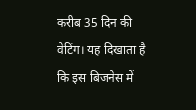करीब 35 दिन की वेटिंग। यह दिखाता है कि इस बिजनेस में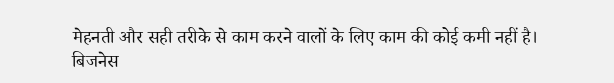मेहनती और सही तरीके से काम करने वालों के लिए काम की कोई कमी नहीं है।
बिजनेस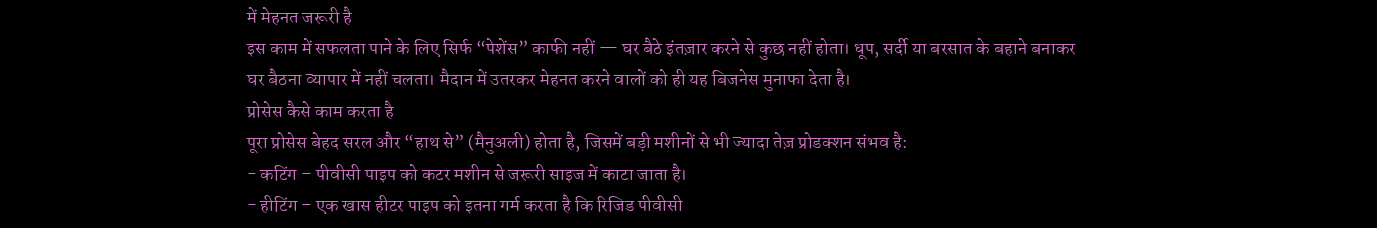में मेहनत जरूरी है
इस काम में सफलता पाने के लिए सिर्फ “पेशेंस” काफी नहीं — घर बैठे इंतज़ार करने से कुछ नहीं होता। धूप, सर्दी या बरसात के बहाने बनाकर घर बैठना व्यापार में नहीं चलता। मैदान में उतरकर मेहनत करने वालों को ही यह बिजनेस मुनाफा देता है।
प्रोसेस कैसे काम करता है
पूरा प्रोसेस बेहद सरल और “हाथ से” (मैनुअली) होता है, जिसमें बड़ी मशीनों से भी ज्यादा तेज़ प्रोडक्शन संभव है:
- कटिंग – पीवीसी पाइप को कटर मशीन से जरूरी साइज में काटा जाता है।
- हीटिंग – एक खास हीटर पाइप को इतना गर्म करता है कि रिजिड पीवीसी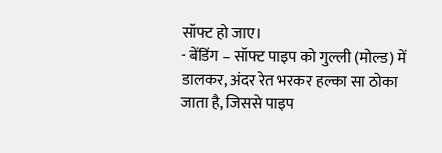सॉफ्ट हो जाए।
- बेंडिंग – सॉफ्ट पाइप को गुल्ली (मोल्ड) में डालकर, अंदर रेत भरकर हल्का सा ठोका जाता है, जिससे पाइप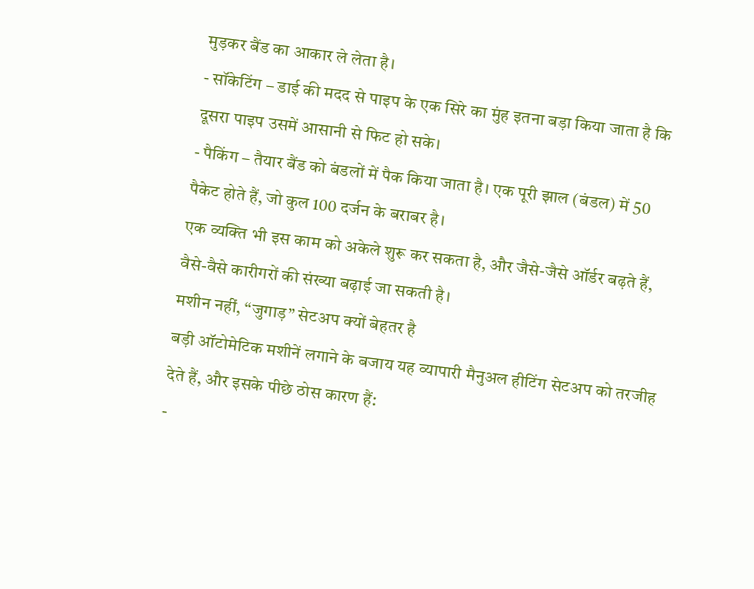मुड़कर बैंड का आकार ले लेता है।
- सॉकेटिंग – डाई की मदद से पाइप के एक सिरे का मुंह इतना बड़ा किया जाता है कि दूसरा पाइप उसमें आसानी से फिट हो सके।
- पैकिंग – तैयार बैंड को बंडलों में पैक किया जाता है। एक पूरी झाल (बंडल) में 50 पैकेट होते हैं, जो कुल 100 दर्जन के बराबर है।
एक व्यक्ति भी इस काम को अकेले शुरू कर सकता है, और जैसे-जैसे ऑर्डर बढ़ते हैं, वैसे-वैसे कारीगरों की संख्या बढ़ाई जा सकती है।
मशीन नहीं, “जुगाड़” सेटअप क्यों बेहतर है
बड़ी ऑटोमेटिक मशीनें लगाने के बजाय यह व्यापारी मैनुअल हीटिंग सेटअप को तरजीह देते हैं, और इसके पीछे ठोस कारण हैं:
-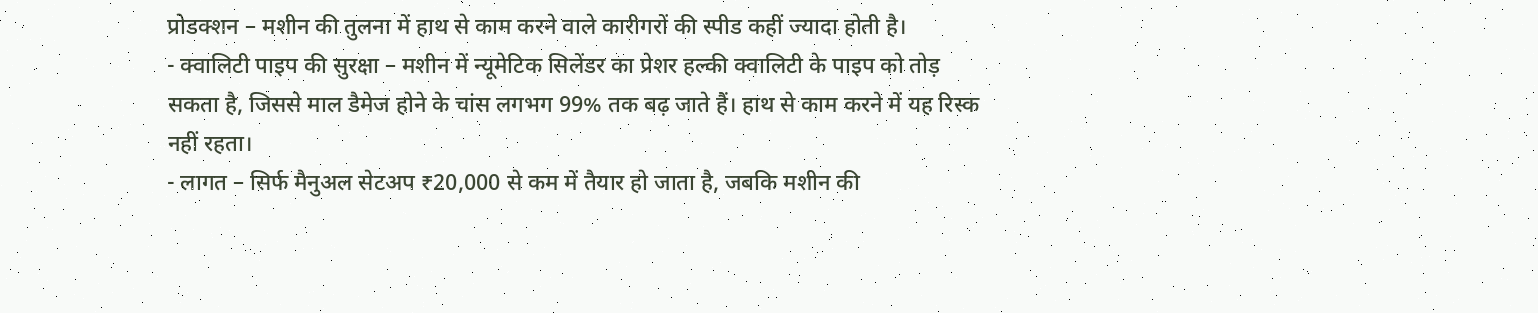प्रोडक्शन – मशीन की तुलना में हाथ से काम करने वाले कारीगरों की स्पीड कहीं ज्यादा होती है।
- क्वालिटी पाइप की सुरक्षा – मशीन में न्यूमेटिक सिलेंडर का प्रेशर हल्की क्वालिटी के पाइप को तोड़ सकता है, जिससे माल डैमेज होने के चांस लगभग 99% तक बढ़ जाते हैं। हाथ से काम करने में यह रिस्क नहीं रहता।
- लागत – सिर्फ मैनुअल सेटअप ₹20,000 से कम में तैयार हो जाता है, जबकि मशीन की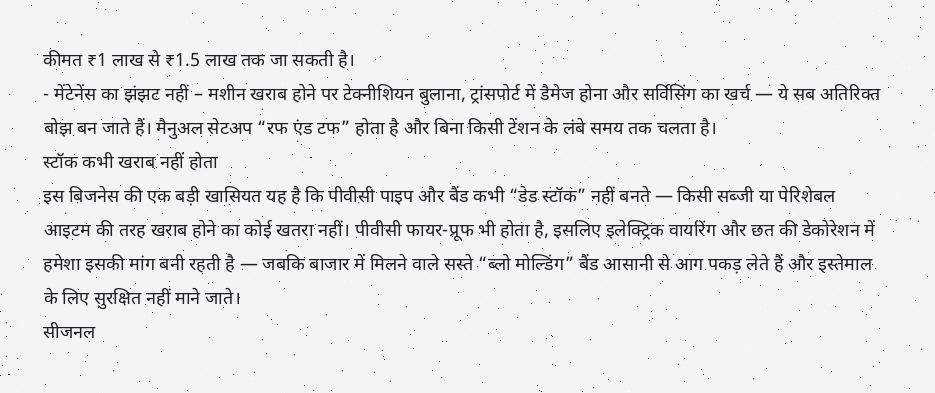कीमत ₹1 लाख से ₹1.5 लाख तक जा सकती है।
- मेंटेनेंस का झंझट नहीं – मशीन खराब होने पर टेक्नीशियन बुलाना, ट्रांसपोर्ट में डैमेज होना और सर्विसिंग का खर्च — ये सब अतिरिक्त बोझ बन जाते हैं। मैनुअल सेटअप “रफ एंड टफ” होता है और बिना किसी टेंशन के लंबे समय तक चलता है।
स्टॉक कभी खराब नहीं होता
इस बिजनेस की एक बड़ी खासियत यह है कि पीवीसी पाइप और बैंड कभी “डेड स्टॉक” नहीं बनते — किसी सब्जी या पेरिशेबल आइटम की तरह खराब होने का कोई खतरा नहीं। पीवीसी फायर-प्रूफ भी होता है, इसलिए इलेक्ट्रिक वायरिंग और छत की डेकोरेशन में हमेशा इसकी मांग बनी रहती है — जबकि बाजार में मिलने वाले सस्ते “ब्लो मोल्डिंग” बैंड आसानी से आग पकड़ लेते हैं और इस्तेमाल के लिए सुरक्षित नहीं माने जाते।
सीजनल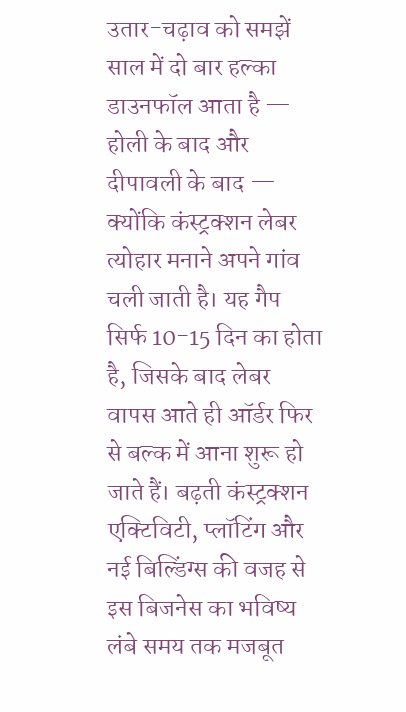उतार-चढ़ाव को समझें
साल में दो बार हल्का डाउनफॉल आता है — होली के बाद और दीपावली के बाद — क्योंकि कंस्ट्रक्शन लेबर त्योहार मनाने अपने गांव चली जाती है। यह गैप सिर्फ 10-15 दिन का होता है, जिसके बाद लेबर वापस आते ही ऑर्डर फिर से बल्क में आना शुरू हो जाते हैं। बढ़ती कंस्ट्रक्शन एक्टिविटी, प्लॉटिंग और नई बिल्डिंग्स की वजह से इस बिजनेस का भविष्य लंबे समय तक मजबूत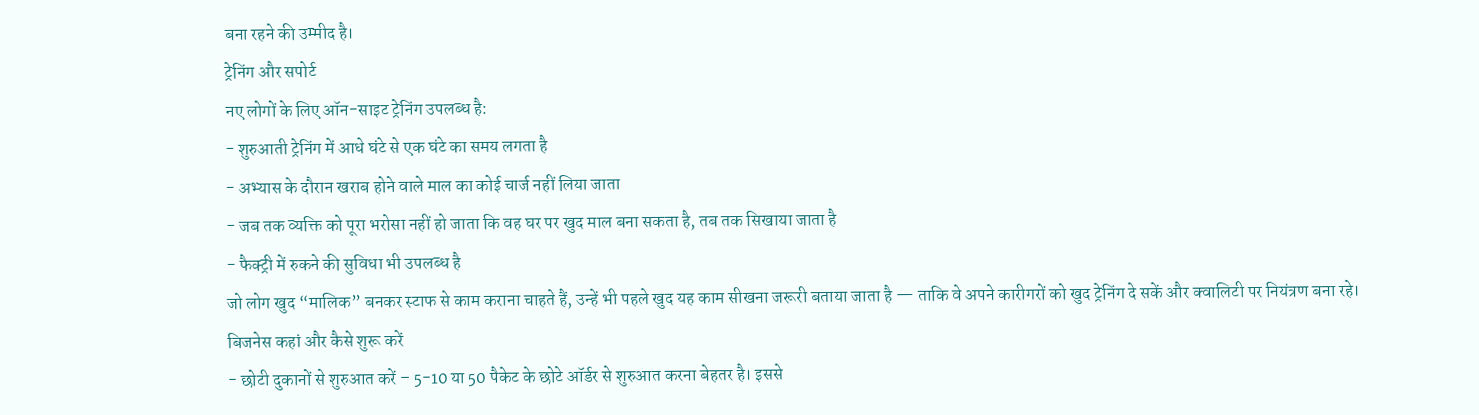बना रहने की उम्मीद है।
ट्रेनिंग और सपोर्ट
नए लोगों के लिए ऑन-साइट ट्रेनिंग उपलब्ध है:
- शुरुआती ट्रेनिंग में आधे घंटे से एक घंटे का समय लगता है
- अभ्यास के दौरान खराब होने वाले माल का कोई चार्ज नहीं लिया जाता
- जब तक व्यक्ति को पूरा भरोसा नहीं हो जाता कि वह घर पर खुद माल बना सकता है, तब तक सिखाया जाता है
- फैक्ट्री में रुकने की सुविधा भी उपलब्ध है
जो लोग खुद “मालिक” बनकर स्टाफ से काम कराना चाहते हैं, उन्हें भी पहले खुद यह काम सीखना जरूरी बताया जाता है — ताकि वे अपने कारीगरों को खुद ट्रेनिंग दे सकें और क्वालिटी पर नियंत्रण बना रहे।
बिजनेस कहां और कैसे शुरू करें
- छोटी दुकानों से शुरुआत करें – 5-10 या 50 पैकेट के छोटे ऑर्डर से शुरुआत करना बेहतर है। इससे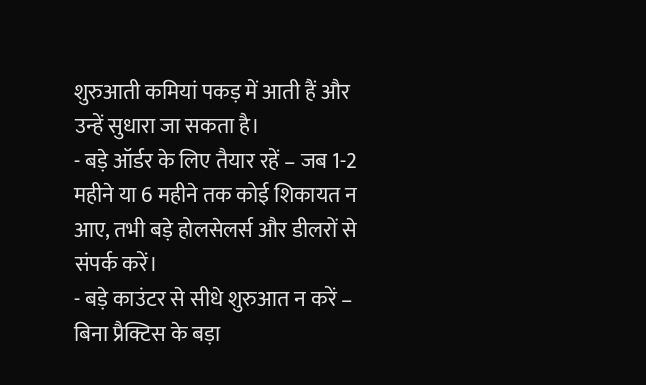शुरुआती कमियां पकड़ में आती हैं और उन्हें सुधारा जा सकता है।
- बड़े ऑर्डर के लिए तैयार रहें – जब 1-2 महीने या 6 महीने तक कोई शिकायत न आए, तभी बड़े होलसेलर्स और डीलरों से संपर्क करें।
- बड़े काउंटर से सीधे शुरुआत न करें – बिना प्रैक्टिस के बड़ा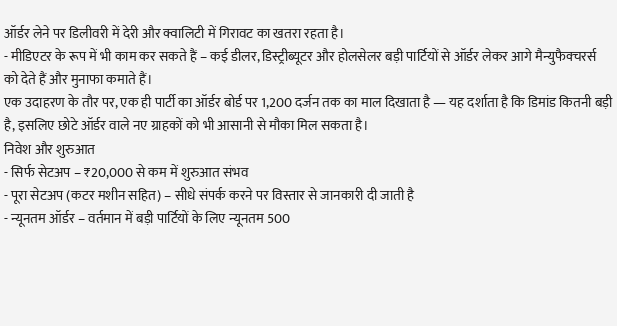ऑर्डर लेने पर डिलीवरी में देरी और क्वालिटी में गिरावट का खतरा रहता है।
- मीडिएटर के रूप में भी काम कर सकते हैं – कई डीलर, डिस्ट्रीब्यूटर और होलसेलर बड़ी पार्टियों से ऑर्डर लेकर आगे मैन्युफैक्चरर्स को देते हैं और मुनाफा कमाते हैं।
एक उदाहरण के तौर पर, एक ही पार्टी का ऑर्डर बोर्ड पर 1,200 दर्जन तक का माल दिखाता है — यह दर्शाता है कि डिमांड कितनी बड़ी है, इसलिए छोटे ऑर्डर वाले नए ग्राहकों को भी आसानी से मौका मिल सकता है।
निवेश और शुरुआत
- सिर्फ सेटअप – ₹20,000 से कम में शुरुआत संभव
- पूरा सेटअप (कटर मशीन सहित) – सीधे संपर्क करने पर विस्तार से जानकारी दी जाती है
- न्यूनतम ऑर्डर – वर्तमान में बड़ी पार्टियों के लिए न्यूनतम 500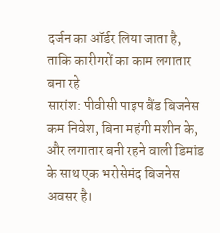दर्जन का ऑर्डर लिया जाता है, ताकि कारीगरों का काम लगातार बना रहे
सारांश: पीवीसी पाइप बैंड बिजनेस कम निवेश, बिना महंगी मशीन के, और लगातार बनी रहने वाली डिमांड के साथ एक भरोसेमंद बिजनेस अवसर है।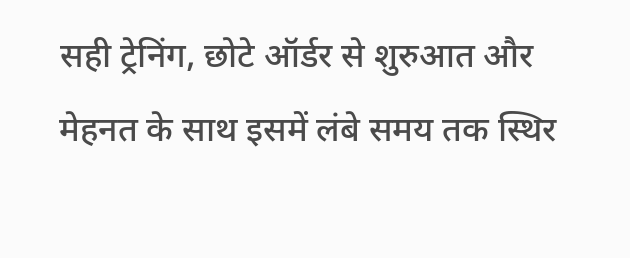सही ट्रेनिंग, छोटे ऑर्डर से शुरुआत और मेहनत के साथ इसमें लंबे समय तक स्थिर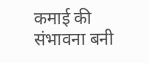कमाई की संभावना बनी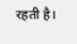रहती है।